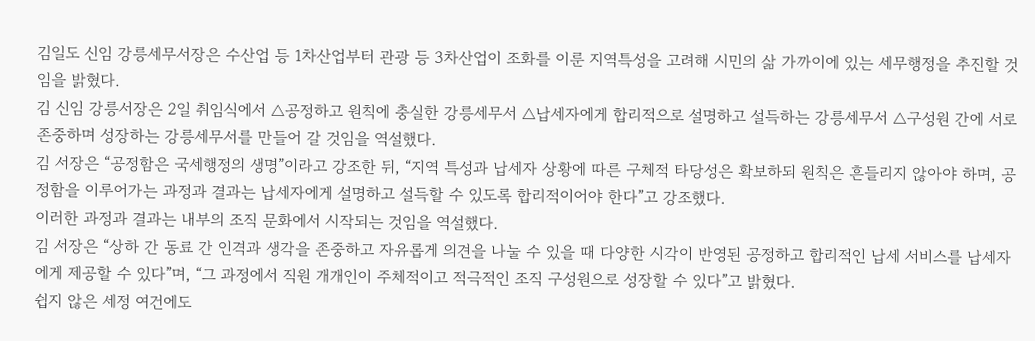김일도 신임 강릉세무서장은 수산업 등 1차산업부터 관광 등 3차산업이 조화를 이룬 지역특성을 고려해 시민의 삶 가까이에 있는 세무행정을 추진할 것임을 밝혔다.
김 신임 강릉서장은 2일 취임식에서 △공정하고 원칙에 충실한 강릉세무서 △납세자에게 합리적으로 설명하고 설득하는 강릉세무서 △구성원 간에 서로 존중하며 성장하는 강릉세무서를 만들어 갈 것임을 역설했다.
김 서장은 “공정함은 국세행정의 생명”이라고 강조한 뒤, “지역 특성과 납세자 상황에 따른 구체적 타당성은 확보하되 원칙은 흔들리지 않아야 하며, 공정함을 이루어가는 과정과 결과는 납세자에게 설명하고 설득할 수 있도록 합리적이어야 한다”고 강조했다.
이러한 과정과 결과는 내부의 조직 문화에서 시작되는 것임을 역설했다.
김 서장은 “상하 간 동료 간 인격과 생각을 존중하고 자유롭게 의견을 나눌 수 있을 때 다양한 시각이 반영된 공정하고 합리적인 납세 서비스를 납세자에게 제공할 수 있다”며, “그 과정에서 직원 개개인이 주체적이고 적극적인 조직 구성원으로 성장할 수 있다”고 밝혔다.
쉽지 않은 세정 여건에도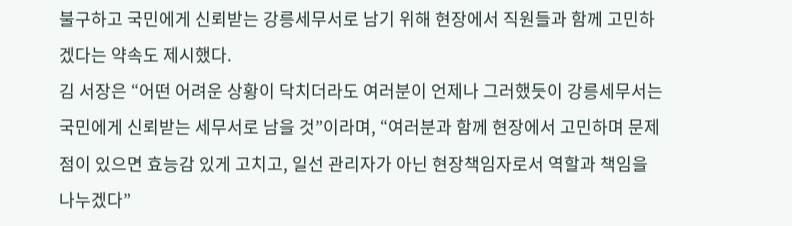불구하고 국민에게 신뢰받는 강릉세무서로 남기 위해 현장에서 직원들과 함께 고민하겠다는 약속도 제시했다.
김 서장은 “어떤 어려운 상황이 닥치더라도 여러분이 언제나 그러했듯이 강릉세무서는 국민에게 신뢰받는 세무서로 남을 것”이라며, “여러분과 함께 현장에서 고민하며 문제점이 있으면 효능감 있게 고치고, 일선 관리자가 아닌 현장책임자로서 역할과 책임을 나누겠다”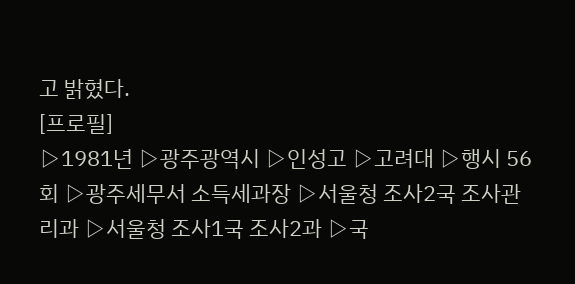고 밝혔다.
[프로필]
▷1981년 ▷광주광역시 ▷인성고 ▷고려대 ▷행시 56회 ▷광주세무서 소득세과장 ▷서울청 조사2국 조사관리과 ▷서울청 조사1국 조사2과 ▷국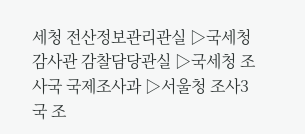세청 전산정보관리관실 ▷국세청 감사관 감찰담당관실 ▷국세청 조사국 국제조사과 ▷서울청 조사3국 조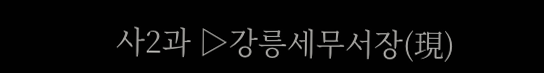사2과 ▷강릉세무서장(現)